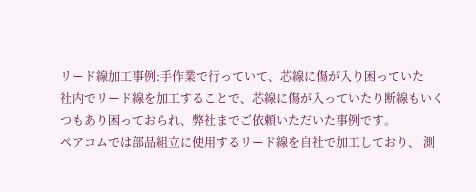リード線加工事例:手作業で行っていて、芯線に傷が入り困っていた
社内でリード線を加工することで、芯線に傷が入っていたり断線もいくつもあり困っておられ、弊社までご依頼いただいた事例です。
ペアコムでは部品組立に使用するリード線を自社で加工しており、 測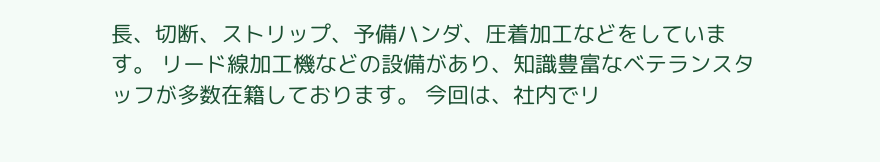長、切断、ストリップ、予備ハンダ、圧着加工などをしています。 リード線加工機などの設備があり、知識豊富なベテランスタッフが多数在籍しております。 今回は、社内でリ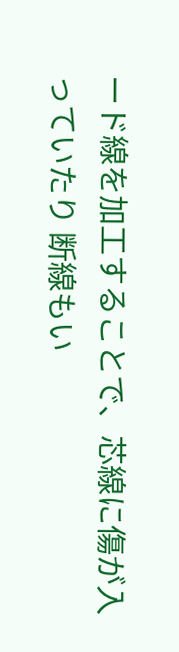ード線を加工することで、芯線に傷が入っていたり 断線もい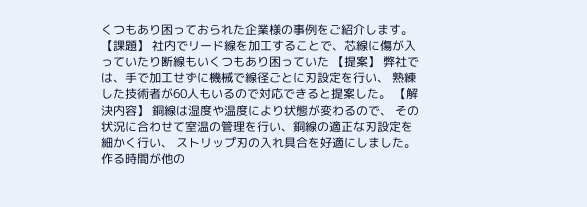くつもあり困っておられた企業様の事例をご紹介します。 【課題】 社内でリード線を加工することで、芯線に傷が入っていたり断線もいくつもあり困っていた 【提案】 弊社では、手で加工せずに機械で線径ごとに刃設定を行い、 熟練した技術者が60人もいるので対応できると提案した。 【解決内容】 銅線は湿度や温度により状態が変わるので、 その状況に合わせて室温の管理を行い、銅線の適正な刃設定を細かく行い、 ストリップ刃の入れ具合を好適にしました。 作る時間が他の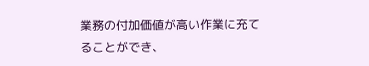業務の付加価値が高い作業に充てることができ、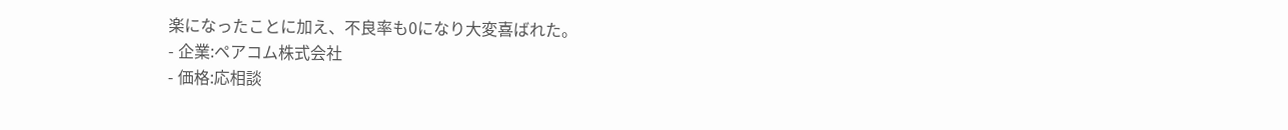楽になったことに加え、不良率も0になり大変喜ばれた。
- 企業:ペアコム株式会社
- 価格:応相談